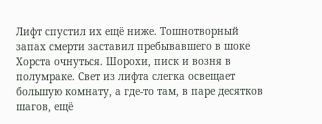Лифт спустил их ещё ниже. Тошнотворный запах смерти заставил пребывавшего в шоке Хорста очнуться. Шорохи, писк и возня в полумраке. Свет из лифта слегка освещает большую комнату, а где-то там, в паре десятков шагов, ещё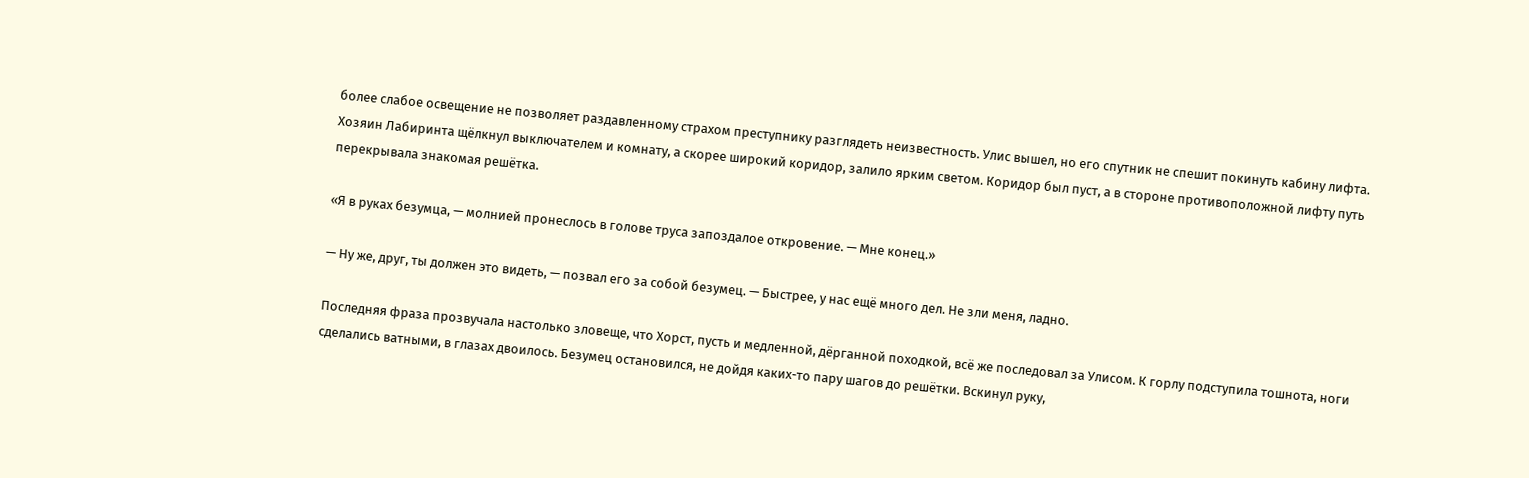более слабое освещение не позволяет раздавленному страхом преступнику разглядеть неизвестность. Улис вышел, но его спутник не спешит покинуть кабину лифта. Хозяин Лабиринта щёлкнул выключателем и комнату, а скорее широкий коридор, залило ярким светом. Коридор был пуст, а в стороне противоположной лифту путь перекрывала знакомая решётка.

«Я в руках безумца, — молнией пронеслось в голове труса запоздалое откровение. — Мне конец.»

— Ну же, друг, ты должен это видеть, — позвал его за собой безумец. — Быстрее, у нас ещё много дел. Не зли меня, ладно.

Последняя фраза прозвучала настолько зловеще, что Хорст, пусть и медленной, дёрганной походкой, всё же последовал за Улисом. К горлу подступила тошнота, ноги сделались ватными, в глазах двоилось. Безумец остановился, не дойдя каких-то пару шагов до решётки. Вскинул руку,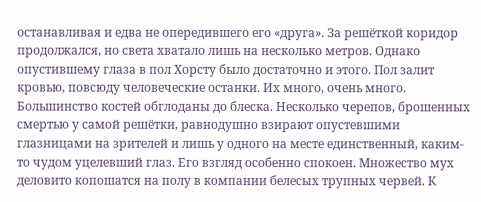останавливая и едва не опередившего его «друга». За решёткой коридор продолжался, но света хватало лишь на несколько метров. Однако опустившему глаза в пол Хорсту было достаточно и этого. Пол залит кровью, повсюду человеческие останки. Их много, очень много. Большинство костей обглоданы до блеска. Несколько черепов, брошенных смертью у самой решётки, равнодушно взирают опустевшими глазницами на зрителей и лишь у одного на месте единственный, каким-то чудом уцелевший глаз. Его взгляд особенно спокоен. Множество мух деловито копошатся на полу в компании белесых трупных червей. К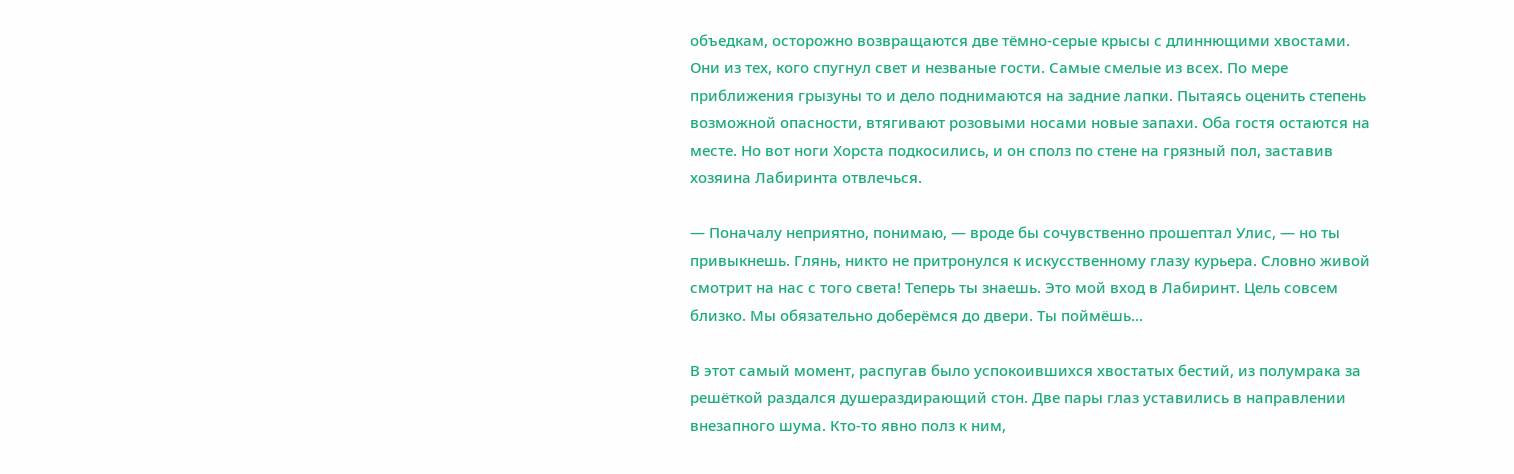объедкам, осторожно возвращаются две тёмно-серые крысы с длиннющими хвостами. Они из тех, кого спугнул свет и незваные гости. Самые смелые из всех. По мере приближения грызуны то и дело поднимаются на задние лапки. Пытаясь оценить степень возможной опасности, втягивают розовыми носами новые запахи. Оба гостя остаются на месте. Но вот ноги Хорста подкосились, и он сполз по стене на грязный пол, заставив хозяина Лабиринта отвлечься.

— Поначалу неприятно, понимаю, — вроде бы сочувственно прошептал Улис, — но ты привыкнешь. Глянь, никто не притронулся к искусственному глазу курьера. Словно живой смотрит на нас с того света! Теперь ты знаешь. Это мой вход в Лабиринт. Цель совсем близко. Мы обязательно доберёмся до двери. Ты поймёшь…

В этот самый момент, распугав было успокоившихся хвостатых бестий, из полумрака за решёткой раздался душераздирающий стон. Две пары глаз уставились в направлении внезапного шума. Кто-то явно полз к ним,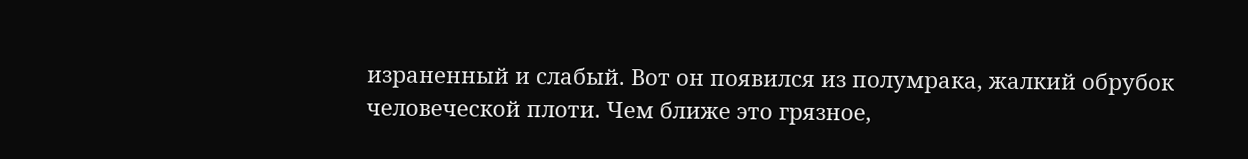израненный и слабый. Вот он появился из полумрака, жалкий обрубок человеческой плоти. Чем ближе это грязное,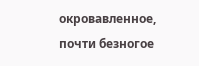окровавленное, почти безногое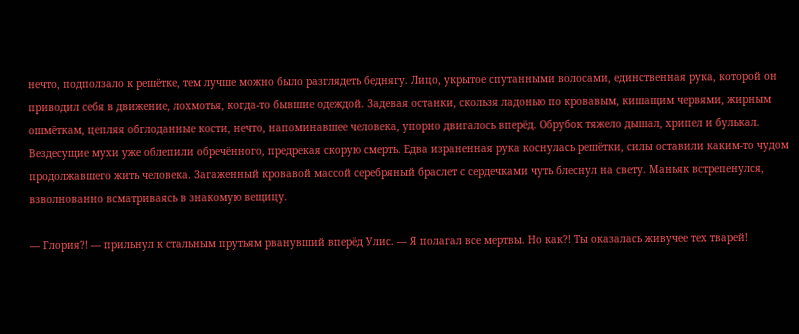нечто, подползало к решётке, тем лучше можно было разглядеть беднягу. Лицо, укрытое спутанными волосами, единственная рука, которой он приводил себя в движение, лохмотья, когда-то бывшие одеждой. Задевая останки, скользя ладонью по кровавым, кишащим червями, жирным ошмёткам, цепляя обглоданные кости, нечто, напоминавшее человека, упорно двигалось вперёд. Обрубок тяжело дышал, хрипел и булькал. Вездесущие мухи уже облепили обречённого, предрекая скорую смерть. Едва израненная рука коснулась решётки, силы оставили каким-то чудом продолжавшего жить человека. Загаженный кровавой массой серебряный браслет с сердечками чуть блеснул на свету. Маньяк встрепенулся, взволнованно всматриваясь в знакомую вещицу.

— Глория?! — прильнул к стальным прутьям рванувший вперёд Улис. — Я полагал все мертвы. Но как?! Ты оказалась живучее тех тварей!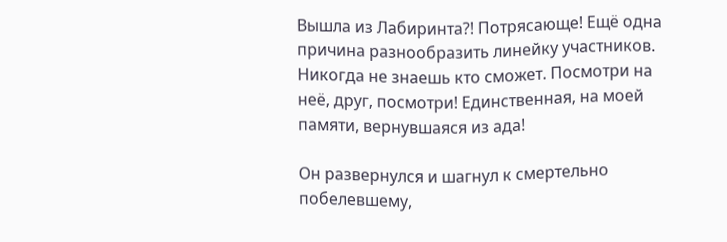Вышла из Лабиринта?! Потрясающе! Ещё одна причина разнообразить линейку участников. Никогда не знаешь кто сможет. Посмотри на неё, друг, посмотри! Единственная, на моей памяти, вернувшаяся из ада!

Он развернулся и шагнул к смертельно побелевшему,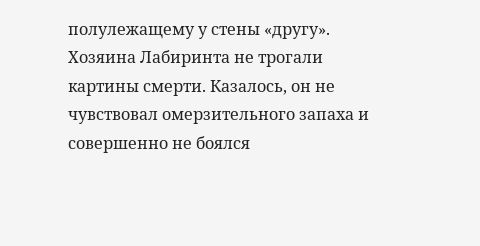полулежащему у стены «другу». Хозяина Лабиринта не трогали картины смерти. Казалось, он не чувствовал омерзительного запаха и совершенно не боялся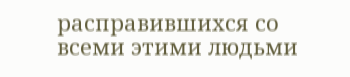расправившихся со всеми этими людьми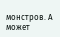монстров. А может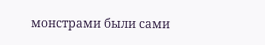монстрами были сами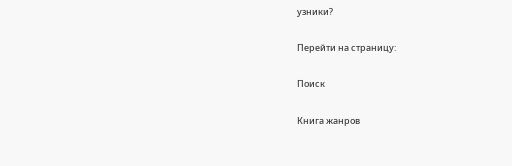узники?

Перейти на страницу:

Поиск

Книга жанров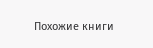Похожие книги